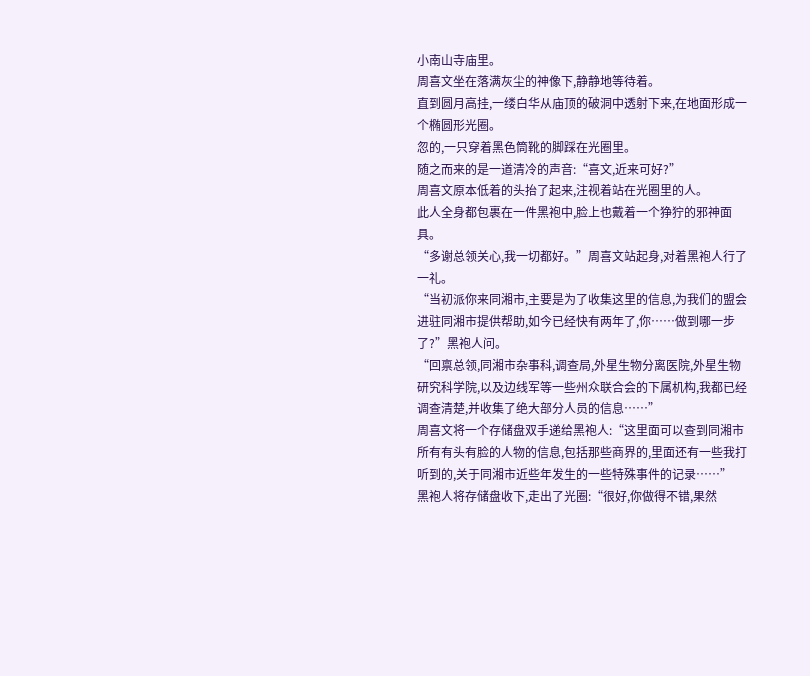小南山寺庙里。
周喜文坐在落满灰尘的神像下,静静地等待着。
直到圆月高挂,一缕白华从庙顶的破洞中透射下来,在地面形成一个椭圆形光圈。
忽的,一只穿着黑色筒靴的脚踩在光圈里。
随之而来的是一道清冷的声音:“喜文,近来可好?”
周喜文原本低着的头抬了起来,注视着站在光圈里的人。
此人全身都包裹在一件黑袍中,脸上也戴着一个狰狞的邪神面具。
“多谢总领关心,我一切都好。”周喜文站起身,对着黑袍人行了一礼。
“当初派你来同湘市,主要是为了收集这里的信息,为我们的盟会进驻同湘市提供帮助,如今已经快有两年了,你……做到哪一步了?”黑袍人问。
“回禀总领,同湘市杂事科,调查局,外星生物分离医院,外星生物研究科学院,以及边线军等一些州众联合会的下属机构,我都已经调查清楚,并收集了绝大部分人员的信息……”
周喜文将一个存储盘双手递给黑袍人:“这里面可以查到同湘市所有有头有脸的人物的信息,包括那些商界的,里面还有一些我打听到的,关于同湘市近些年发生的一些特殊事件的记录……”
黑袍人将存储盘收下,走出了光圈:“很好,你做得不错,果然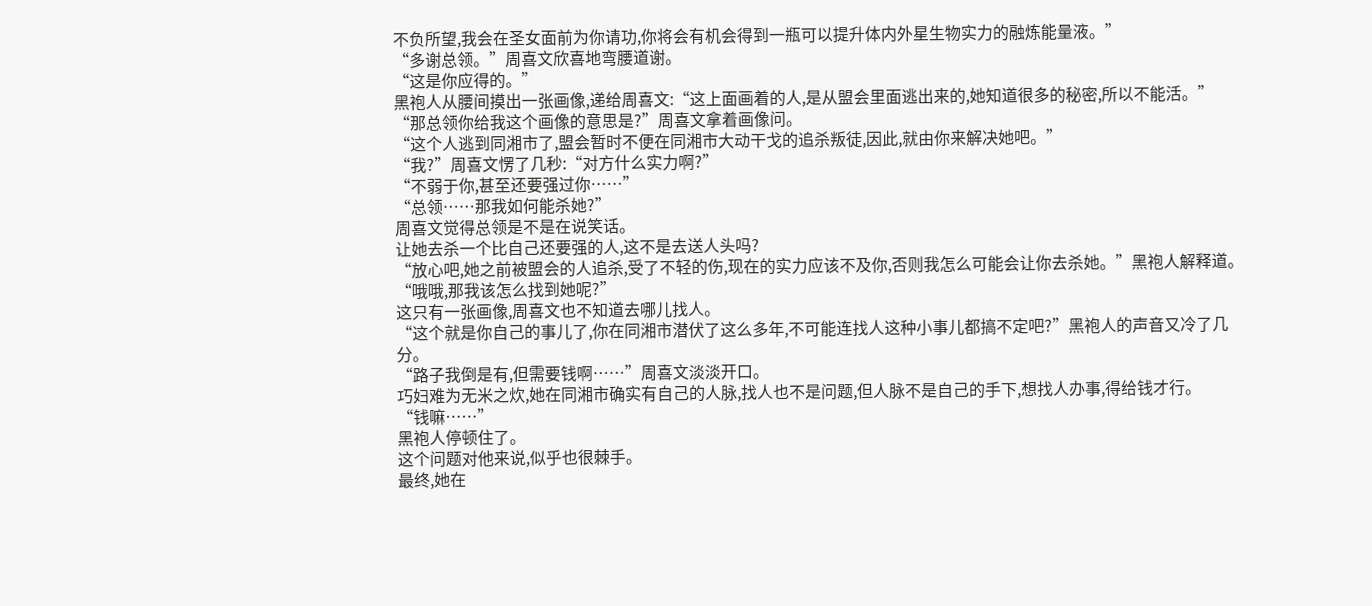不负所望,我会在圣女面前为你请功,你将会有机会得到一瓶可以提升体内外星生物实力的融炼能量液。”
“多谢总领。”周喜文欣喜地弯腰道谢。
“这是你应得的。”
黑袍人从腰间摸出一张画像,递给周喜文:“这上面画着的人,是从盟会里面逃出来的,她知道很多的秘密,所以不能活。”
“那总领你给我这个画像的意思是?”周喜文拿着画像问。
“这个人逃到同湘市了,盟会暂时不便在同湘市大动干戈的追杀叛徒,因此,就由你来解决她吧。”
“我?”周喜文愣了几秒:“对方什么实力啊?”
“不弱于你,甚至还要强过你……”
“总领……那我如何能杀她?”
周喜文觉得总领是不是在说笑话。
让她去杀一个比自己还要强的人,这不是去送人头吗?
“放心吧,她之前被盟会的人追杀,受了不轻的伤,现在的实力应该不及你,否则我怎么可能会让你去杀她。”黑袍人解释道。
“哦哦,那我该怎么找到她呢?”
这只有一张画像,周喜文也不知道去哪儿找人。
“这个就是你自己的事儿了,你在同湘市潜伏了这么多年,不可能连找人这种小事儿都搞不定吧?”黑袍人的声音又冷了几分。
“路子我倒是有,但需要钱啊……”周喜文淡淡开口。
巧妇难为无米之炊,她在同湘市确实有自己的人脉,找人也不是问题,但人脉不是自己的手下,想找人办事,得给钱才行。
“钱嘛……”
黑袍人停顿住了。
这个问题对他来说,似乎也很棘手。
最终,她在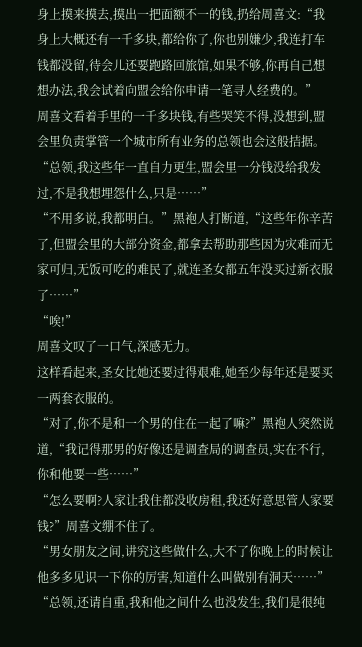身上摸来摸去,摸出一把面额不一的钱,扔给周喜文:“我身上大概还有一千多块,都给你了,你也别嫌少,我连打车钱都没留,待会儿还要跑路回旅馆,如果不够,你再自己想想办法,我会试着向盟会给你申请一笔寻人经费的。”
周喜文看着手里的一千多块钱,有些哭笑不得,没想到,盟会里负责掌管一个城市所有业务的总领也会这般拮据。
“总领,我这些年一直自力更生,盟会里一分钱没给我发过,不是我想埋怨什么,只是……”
“不用多说,我都明白。”黑袍人打断道,“这些年你辛苦了,但盟会里的大部分资金,都拿去帮助那些因为灾难而无家可归,无饭可吃的难民了,就连圣女都五年没买过新衣服了……”
“唉!”
周喜文叹了一口气,深感无力。
这样看起来,圣女比她还要过得艰难,她至少每年还是要买一两套衣服的。
“对了,你不是和一个男的住在一起了嘛?”黑袍人突然说道,“我记得那男的好像还是调查局的调查员,实在不行,你和他要一些……”
“怎么要啊?人家让我住都没收房租,我还好意思管人家要钱?”周喜文绷不住了。
“男女朋友之间,讲究这些做什么,大不了你晚上的时候让他多多见识一下你的厉害,知道什么叫做别有洞天……”
“总领,还请自重,我和他之间什么也没发生,我们是很纯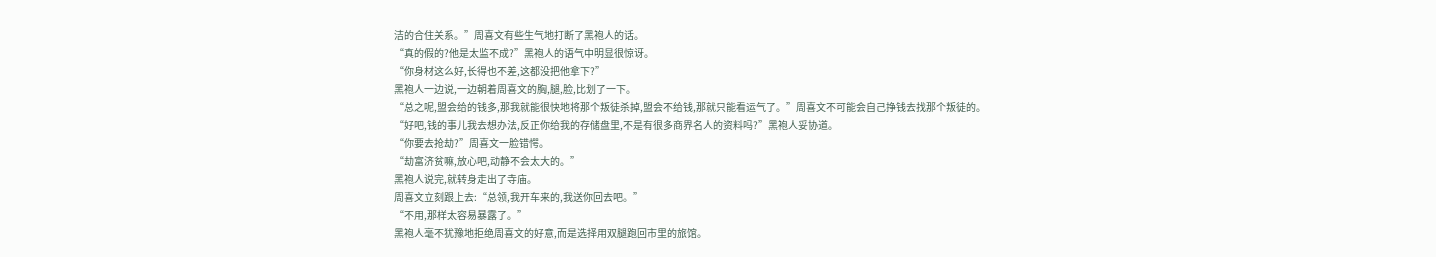洁的合住关系。”周喜文有些生气地打断了黑袍人的话。
“真的假的?他是太监不成?”黑袍人的语气中明显很惊讶。
“你身材这么好,长得也不差,这都没把他拿下?”
黑袍人一边说,一边朝着周喜文的胸,腿,脸,比划了一下。
“总之呢,盟会给的钱多,那我就能很快地将那个叛徒杀掉,盟会不给钱,那就只能看运气了。”周喜文不可能会自己挣钱去找那个叛徒的。
“好吧,钱的事儿我去想办法,反正你给我的存储盘里,不是有很多商界名人的资料吗?”黑袍人妥协道。
“你要去抢劫?”周喜文一脸错愕。
“劫富济贫嘛,放心吧,动静不会太大的。”
黑袍人说完,就转身走出了寺庙。
周喜文立刻跟上去:“总领,我开车来的,我送你回去吧。”
“不用,那样太容易暴露了。”
黑袍人毫不犹豫地拒绝周喜文的好意,而是选择用双腿跑回市里的旅馆。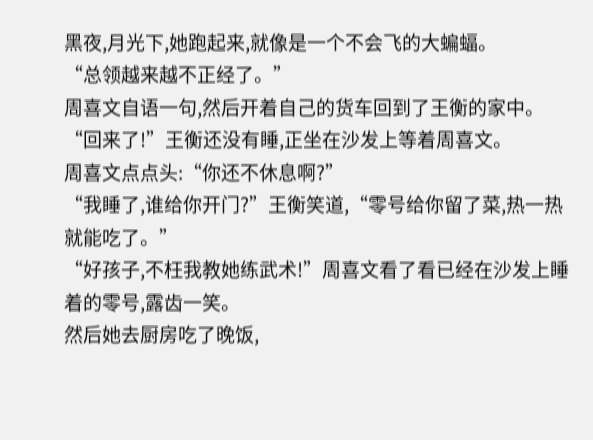黑夜,月光下,她跑起来,就像是一个不会飞的大蝙蝠。
“总领越来越不正经了。”
周喜文自语一句,然后开着自己的货车回到了王衡的家中。
“回来了!”王衡还没有睡,正坐在沙发上等着周喜文。
周喜文点点头:“你还不休息啊?”
“我睡了,谁给你开门?”王衡笑道,“零号给你留了菜,热一热就能吃了。”
“好孩子,不枉我教她练武术!”周喜文看了看已经在沙发上睡着的零号,露齿一笑。
然后她去厨房吃了晚饭,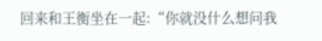回来和王衡坐在一起:“你就没什么想问我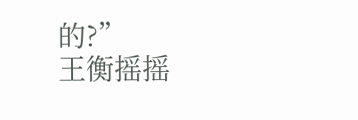的?”
王衡摇摇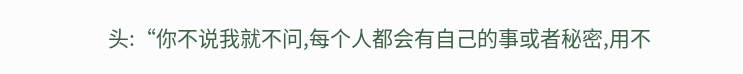头:“你不说我就不问,每个人都会有自己的事或者秘密,用不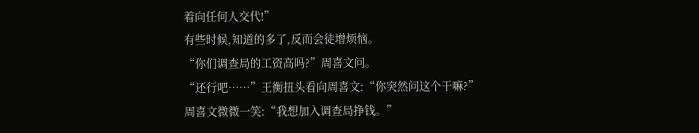着向任何人交代!”
有些时候,知道的多了,反而会徒增烦恼。
“你们调查局的工资高吗?”周喜文问。
“还行吧……”王衡扭头看向周喜文:“你突然问这个干嘛?”
周喜文微微一笑:“我想加入调查局挣钱。”